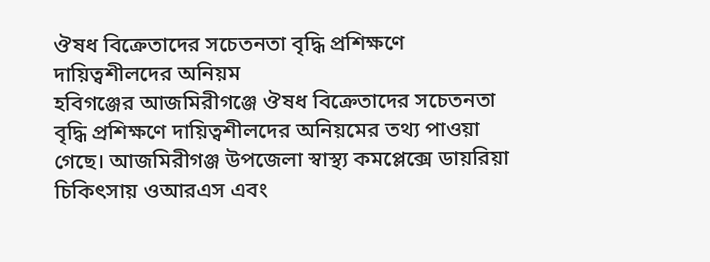ঔষধ বিক্রেতাদের সচেতনতা বৃদ্ধি প্রশিক্ষণে দায়িত্বশীলদের অনিয়ম
হবিগঞ্জের আজমিরীগঞ্জে ঔষধ বিক্রেতাদের সচেতনতা বৃদ্ধি প্রশিক্ষণে দায়িত্বশীলদের অনিয়মের তথ্য পাওয়া গেছে। আজমিরীগঞ্জ উপজেলা স্বাস্থ্য কমপ্লেক্সে ডায়রিয়া চিকিৎসায় ওআরএস এবং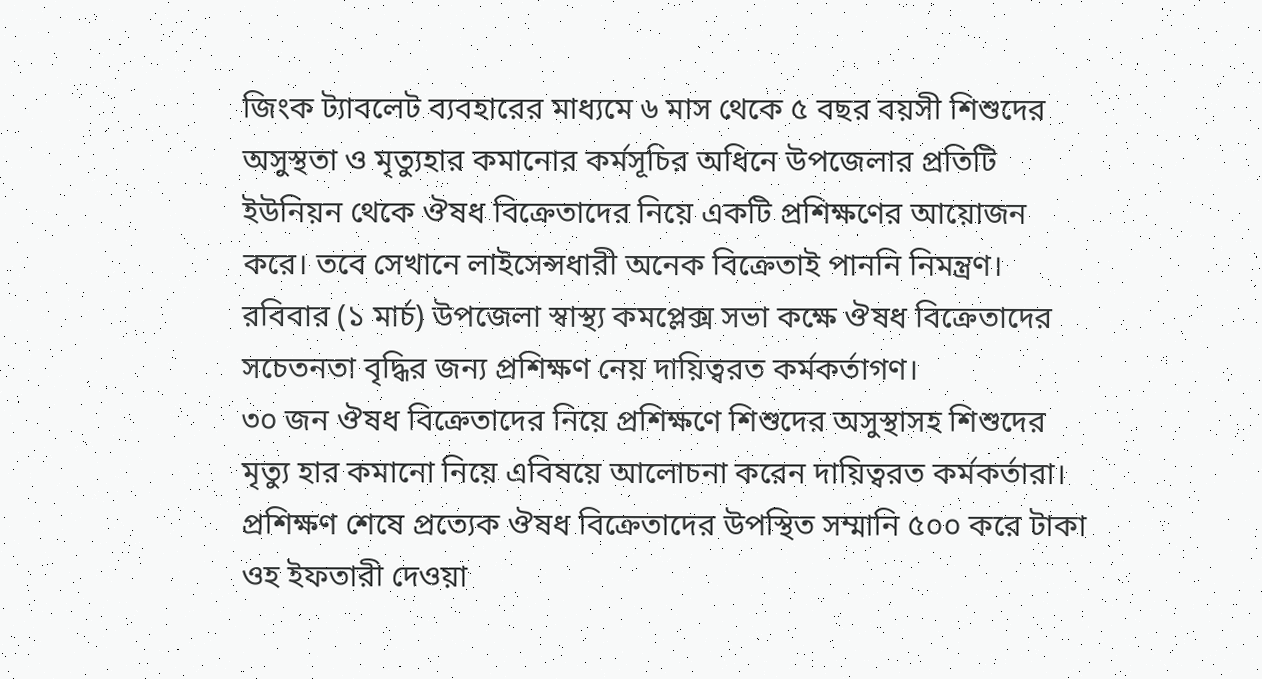জিংক ট্যাবলেট ব্যবহারের মাধ্যমে ৬ মাস থেকে ৫ বছর বয়সী শিশুদের অসুস্থতা ও মৃত্যুহার কমানোর কর্মসূচির অধিনে উপজেলার প্রতিটি ইউনিয়ন থেকে ঔষধ বিক্রেতাদের নিয়ে একটি প্রশিক্ষণের আয়োজন করে। তবে সেখানে লাইসেন্সধারী অনেক বিক্রেতাই পাননি নিমন্ত্রণ।
রবিবার (১ মার্চ) উপজেলা স্বাস্থ্য কমপ্লেক্স সভা কক্ষে ঔষধ বিক্রেতাদের সচেতনতা বৃদ্ধির জন্য প্রশিক্ষণ নেয় দায়িত্বরত কর্মকর্তাগণ।
৩০ জন ঔষধ বিক্রেতাদের নিয়ে প্রশিক্ষণে শিশুদের অসুস্থাসহ শিশুদের মৃত্যু হার কমানো নিয়ে এবিষয়ে আলোচনা করেন দায়িত্বরত কর্মকর্তারা। প্রশিক্ষণ শেষে প্রত্যেক ঔষধ বিক্রেতাদের উপস্থিত সম্মানি ৫০০ করে টাকা ওহ ইফতারী দেওয়া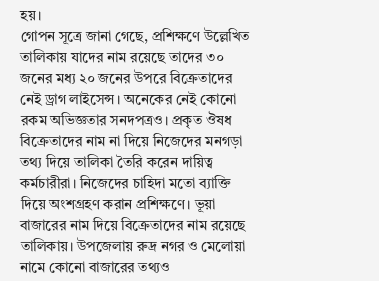হয়।
গোপন সূত্রে জানা গেছে, প্রশিক্ষণে উল্লেখিত তালিকায় যাদের নাম রয়েছে তাদের ৩০ জনের মধ্য ২০ জনের উপরে বিক্রেতাদের নেই ড্রাগ লাইসেন্স। অনেকের নেই কোনো রকম অভিজ্ঞতার সনদপত্রও। প্রকৃত ঔষধ বিক্রেতাদের নাম না দিয়ে নিজেদের মনগড়া তথ্য দিয়ে তালিকা তৈরি করেন দায়িত্ব কর্মচারীরা। নিজেদের চাহিদা মতো ব্যাক্তি দিয়ে অংশগ্রহণ করান প্রশিক্ষণে। ভূয়া বাজারের নাম দিয়ে বিক্রেতাদের নাম রয়েছে তালিকায়। উপজেলায় রুদ্র নগর ও মেলোয়া নামে কোনো বাজারের তথ্যও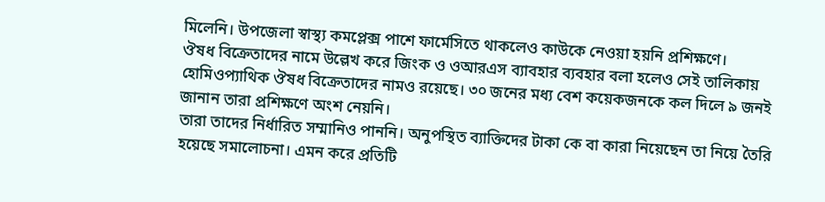মিলেনি। উপজেলা স্বাস্থ্য কমপ্লেক্স পাশে ফার্মেসিতে থাকলেও কাউকে নেওয়া হয়নি প্রশিক্ষণে।
ঔষধ বিক্রেতাদের নামে উল্লেখ করে জিংক ও ওআরএস ব্যাবহার ব্যবহার বলা হলেও সেই তালিকায় হোমিওপ্যাথিক ঔষধ বিক্রেতাদের নামও রয়েছে। ৩০ জনের মধ্য বেশ কয়েকজনকে কল দিলে ৯ জনই জানান তারা প্রশিক্ষণে অংশ নেয়নি।
তারা তাদের নির্ধারিত সম্মানিও পাননি। অনুপস্থিত ব্যাক্তিদের টাকা কে বা কারা নিয়েছেন তা নিয়ে তৈরি হয়েছে সমালোচনা। এমন করে প্রতিটি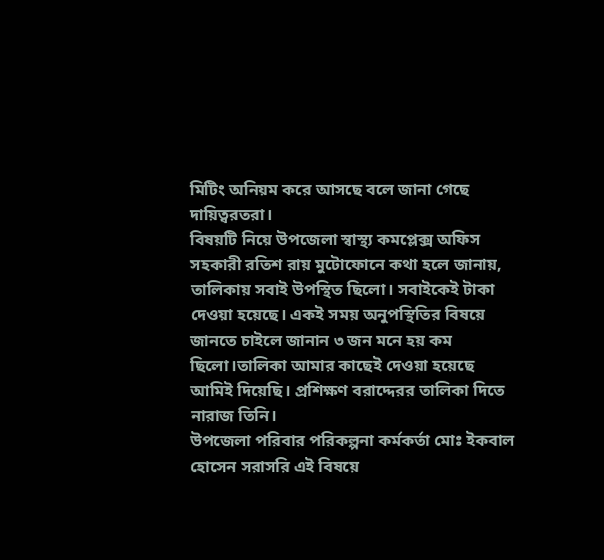মিটিং অনিয়ম করে আসছে বলে জানা গেছে দায়িত্বরতরা।
বিষয়টি নিয়ে উপজেলা স্বাস্থ্য কমপ্লেক্স অফিস সহকারী রতিশ রায় মুটোফোনে কথা হলে জানায়, তালিকায় সবাই উপস্থিত ছিলো। সবাইকেই টাকা দেওয়া হয়েছে। একই সময় অনুপস্থিতির বিষয়ে জানতে চাইলে জানান ৩ জন মনে হয় কম ছিলো।তালিকা আমার কাছেই দেওয়া হয়েছে আমিই দিয়েছি। প্রশিক্ষণ বরাদ্দেরর তালিকা দিতে নারাজ তিনি।
উপজেলা পরিবার পরিকল্পনা কর্মকর্তা মোঃ ইকবাল হোসেন সরাসরি এই বিষয়ে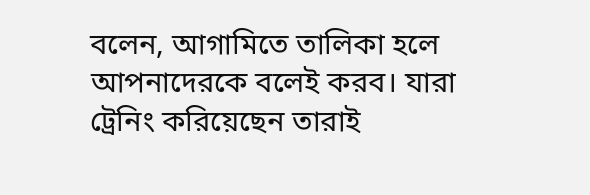বলেন, আগামিতে তালিকা হলে আপনাদেরকে বলেই করব। যারা ট্রেনিং করিয়েছেন তারাই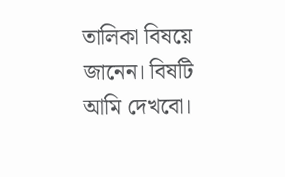তালিকা বিষয়ে জানেন। বিষটি আমি দেখবো।